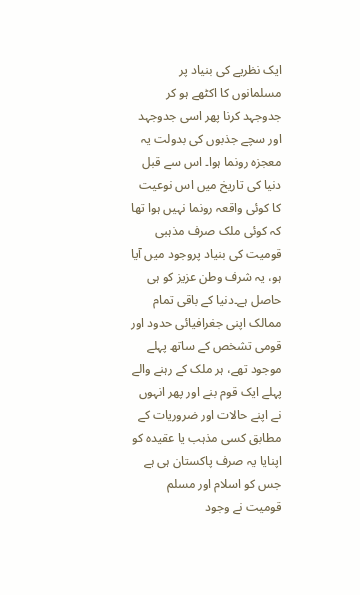ایک نظریے کی بنیاد پر مسلمانوں کا اکٹھے ہو کر جدوجہد کرنا پھر اسی جدوجہد اور سچے جذبوں کی بدولت یہ معجزہ رونما ہوا۔ اس سے قبل دنیا کی تاریخ میں اس نوعیت کا کوئی واقعہ رونما نہیں ہوا تھا کہ کوئی ملک صرف مذہبی قومیت کی بنیاد پروجود میں آیا ہو، یہ شرف وطن عزیز کو ہی حاصل ہے۔دنیا کے باقی تمام ممالک اپنی جغرافیائی حدود اور قومی تشخص کے ساتھ پہلے موجود تھے، ہر ملک کے رہنے والے پہلے ایک قوم بنے اور پھر انہوں نے اپنے حالات اور ضروریات کے مطابق کسی مذہب یا عقیدہ کو اپنایا یہ صرف پاکستان ہی ہے جس کو اسلام اور مسلم قومیت نے وجود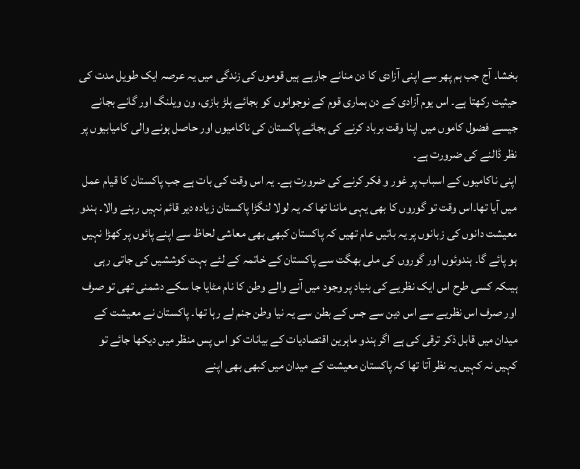بخشا۔ آج جب ہم پھر سے اپنی آزادی کا دن منانے جارہے ہیں قوموں کی زندگی میں یہ عرصہ ایک طویل مدت کی حیثیت رکھتا ہے۔ اس یوم آزادی کے دن ہماری قوم کے نوجوانوں کو بجائے ہلڑ بازی، ون ویلنگ اور گانے بجانے جیسے فضول کاموں میں اپنا وقت برباد کرنے کی بجائے پاکستان کی ناکامیوں اور حاصل ہونے والی کامیابیوں پر نظر ڈالنے کی ضرورت ہے۔
اپنی ناکامیوں کے اسباب پر غور و فکر کرنے کی ضرورت ہے۔ یہ اس وقت کی بات ہے جب پاکستان کا قیام عمل میں آیا تھا۔اس وقت تو گوروں کا بھی یہی ماننا تھا کہ یہ لولا لنگڑا پاکستان زیادہ دیر قائم نہیں رہنے والا۔ ہندو معیشت دانوں کی زبانوں پر یہ باتیں عام تھیں کہ پاکستان کبھی بھی معاشی لحاظ سے اپنے پائوں پر کھڑا نہیں ہو پائے گا۔ ہندوئوں اور گوروں کی ملی بھگت سے پاکستان کے خاتمہ کے لئے بہت کوششیں کی جاتی رہی ہیںکہ کسی طرح اس ایک نظریے کی بنیاد پر وجود میں آنے والے وطن کا نام مٹایا جا سکے دشمنی تھی تو صرف اور صرف اس نظریے سے اس دین سے جس کے بطن سے یہ نیا وطن جنم لے رہا تھا۔ پاکستان نے معیشت کے میدان میں قابل ذکر ترقی کی ہے اگر ہندو ماہرین اقتصادیات کے بیانات کو اس پس منظر میں دیکھا جائے تو کہیں نہ کہیں یہ نظر آتا تھا کہ پاکستان معیشت کے میدان میں کبھی بھی اپنے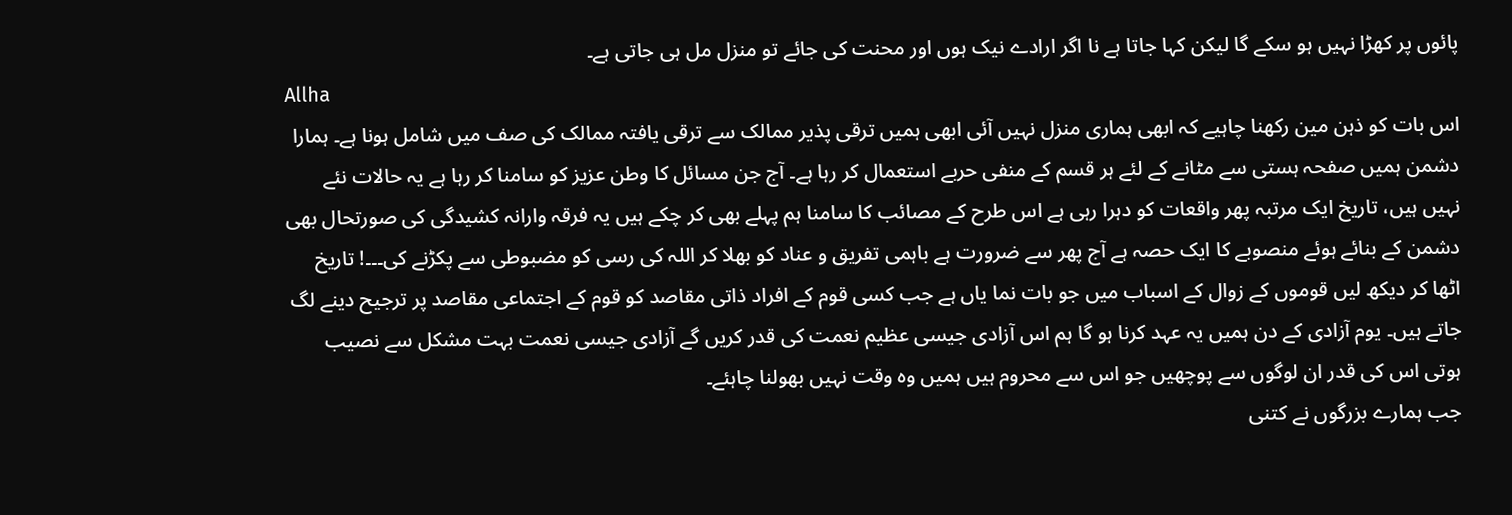پائوں پر کھڑا نہیں ہو سکے گا لیکن کہا جاتا ہے نا اگر ارادے نیک ہوں اور محنت کی جائے تو منزل مل ہی جاتی ہے۔
Allha
اس بات کو ذہن مین رکھنا چاہیے کہ ابھی ہماری منزل نہیں آئی ابھی ہمیں ترقی پذیر ممالک سے ترقی یافتہ ممالک کی صف میں شامل ہونا ہے۔ ہمارا دشمن ہمیں صفحہ ہستی سے مٹانے کے لئے ہر قسم کے منفی حربے استعمال کر رہا ہے۔ آج جن مسائل کا وطن عزیز کو سامنا کر رہا ہے یہ حالات نئے نہیں ہیں، تاریخ ایک مرتبہ پھر واقعات کو دہرا رہی ہے اس طرح کے مصائب کا سامنا ہم پہلے بھی کر چکے ہیں یہ فرقہ وارانہ کشیدگی کی صورتحال بھی دشمن کے بنائے ہوئے منصوبے کا ایک حصہ ہے آج پھر سے ضرورت ہے باہمی تفریق و عناد کو بھلا کر اللہ کی رسی کو مضبوطی سے پکڑنے کی۔۔۔! تاریخ اٹھا کر دیکھ لیں قوموں کے زوال کے اسباب میں جو بات نما یاں ہے جب کسی قوم کے افراد ذاتی مقاصد کو قوم کے اجتماعی مقاصد پر ترجیح دینے لگ جاتے ہیں۔ یوم آزادی کے دن ہمیں یہ عہد کرنا ہو گا ہم اس آزادی جیسی عظیم نعمت کی قدر کریں گے آزادی جیسی نعمت بہت مشکل سے نصیب ہوتی اس کی قدر ان لوگوں سے پوچھیں جو اس سے محروم ہیں ہمیں وہ وقت نہیں بھولنا چاہئے۔
جب ہمارے بزرگوں نے کتنی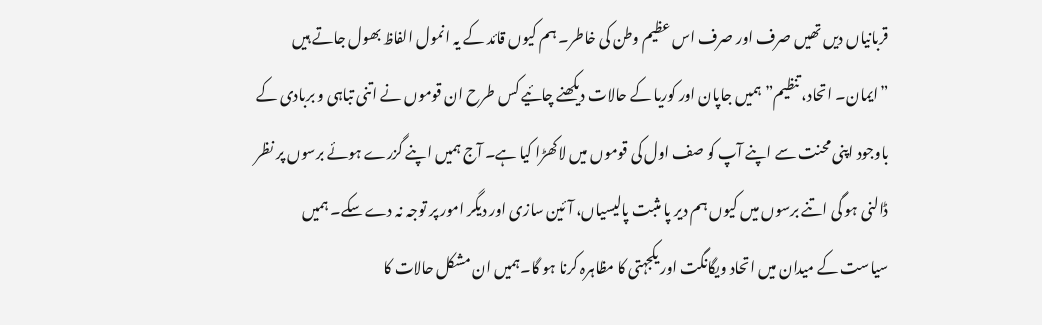قربانیاں دیں تھیں صرف اور صرف اس عظیم وطن کی خاطر۔ ہم کیوں قائد کے یہ انمول الفاظ بھول جاتے ہیں ”ایمان۔ اتحاد، تنظیم” ہمیں جاپان اور کوریا کے حالات دیکھنے چائیے کس طرح ان قوموں نے اتنی تباہی و بربادی کے باوجود اپنی محنت سے اپنے آپ کو صف اول کی قوموں میں لاکھڑا کیا ہے۔ آج ہمیں اپنے گزرے ہوئے برسوں پر نظر ڈالنی ہو گی اتنے برسوں میں کیوں ہم دیر پا مثبت پالیسیاں، آئین سازی اور دیگر امور پر توجہ نہ دے سکے۔ ہمیں سیاست کے میدان میں اتحاد ویگانگت اور یکجہتی کا مظاہرہ کرنا ہو گا۔ہمیں ان مشکل حالات کا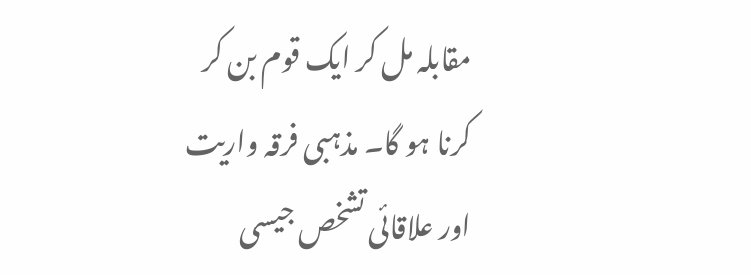مقابلہ مل کر ایک قوم بن کر کرنا ہو گا۔ مذہبی فرقہ واریت اور علاقائی تشخص جیسی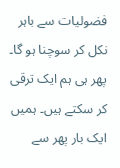فضولیات سے باہر نکل کر سوچنا ہو گا۔ پھر ہی ہم ایک ترقی کر سکتے ہیں۔ ہمیں ایک بار پھر سے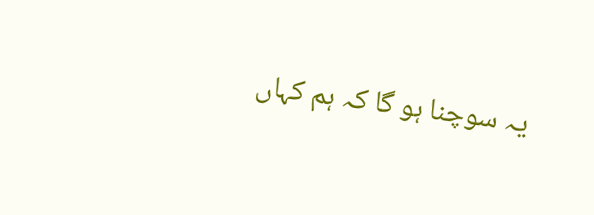یہ سوچنا ہو گا کہ ہم کہاں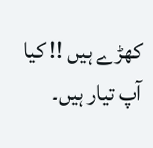کھڑے ہیں !! کیا آپ تیار ہیں۔